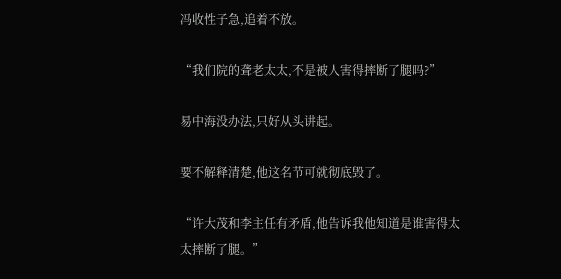冯收性子急,追着不放。

“我们院的聋老太太,不是被人害得摔断了腿吗?”

易中海没办法,只好从头讲起。

要不解释清楚,他这名节可就彻底毁了。

“许大茂和李主任有矛盾,他告诉我他知道是谁害得太太摔断了腿。”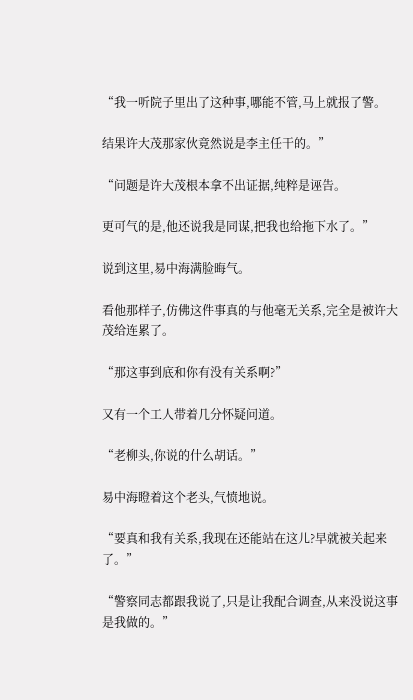“我一听院子里出了这种事,哪能不管,马上就报了警。

结果许大茂那家伙竟然说是李主任干的。”

“问题是许大茂根本拿不出证据,纯粹是诬告。

更可气的是,他还说我是同谋,把我也给拖下水了。”

说到这里,易中海满脸晦气。

看他那样子,仿佛这件事真的与他毫无关系,完全是被许大茂给连累了。

“那这事到底和你有没有关系啊?”

又有一个工人带着几分怀疑问道。

“老柳头,你说的什么胡话。”

易中海瞪着这个老头,气愤地说。

“要真和我有关系,我现在还能站在这儿?早就被关起来了。”

“警察同志都跟我说了,只是让我配合调查,从来没说这事是我做的。”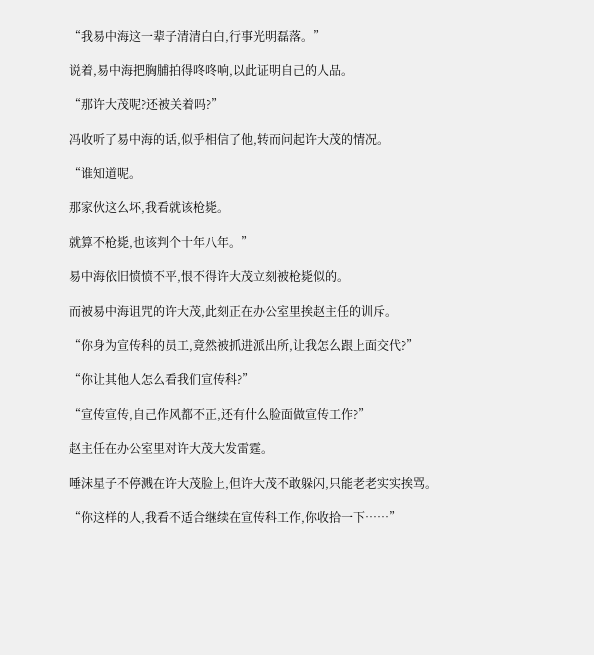“我易中海这一辈子清清白白,行事光明磊落。”

说着,易中海把胸脯拍得咚咚响,以此证明自己的人品。

“那许大茂呢?还被关着吗?”

冯收听了易中海的话,似乎相信了他,转而问起许大茂的情况。

“谁知道呢。

那家伙这么坏,我看就该枪毙。

就算不枪毙,也该判个十年八年。”

易中海依旧愤愤不平,恨不得许大茂立刻被枪毙似的。

而被易中海诅咒的许大茂,此刻正在办公室里挨赵主任的训斥。

“你身为宣传科的员工,竟然被抓进派出所,让我怎么跟上面交代?”

“你让其他人怎么看我们宣传科?”

“宣传宣传,自己作风都不正,还有什么脸面做宣传工作?”

赵主任在办公室里对许大茂大发雷霆。

唾沫星子不停溅在许大茂脸上,但许大茂不敢躲闪,只能老老实实挨骂。

“你这样的人,我看不适合继续在宣传科工作,你收拾一下……”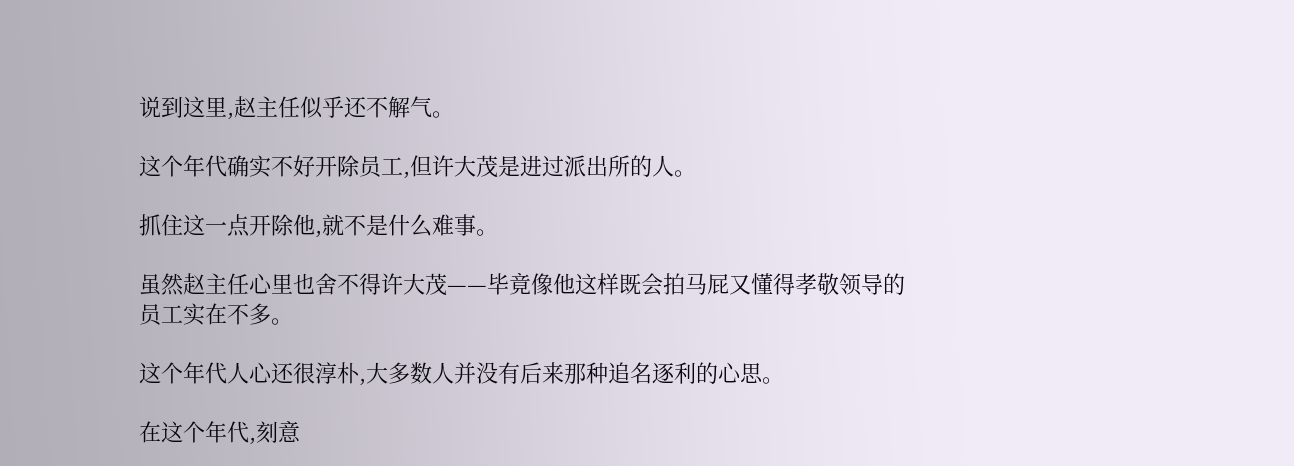说到这里,赵主任似乎还不解气。

这个年代确实不好开除员工,但许大茂是进过派出所的人。

抓住这一点开除他,就不是什么难事。

虽然赵主任心里也舍不得许大茂——毕竟像他这样既会拍马屁又懂得孝敬领导的员工实在不多。

这个年代人心还很淳朴,大多数人并没有后来那种追名逐利的心思。

在这个年代,刻意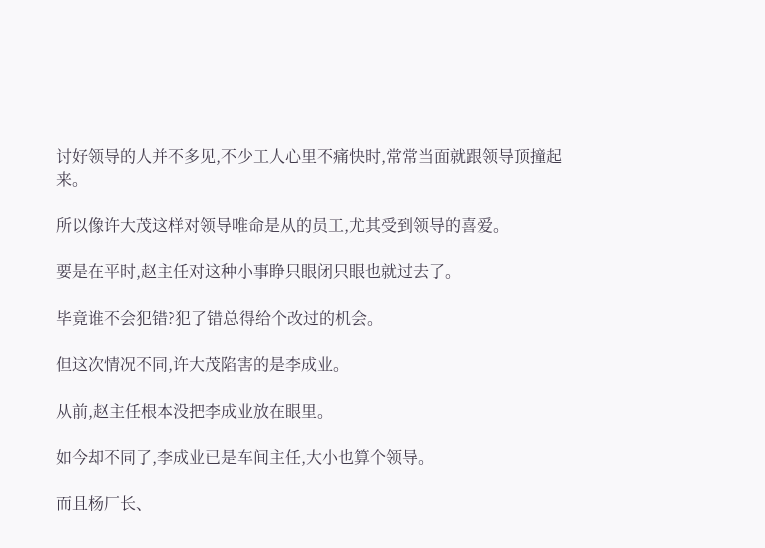讨好领导的人并不多见,不少工人心里不痛快时,常常当面就跟领导顶撞起来。

所以像许大茂这样对领导唯命是从的员工,尤其受到领导的喜爱。

要是在平时,赵主任对这种小事睁只眼闭只眼也就过去了。

毕竟谁不会犯错?犯了错总得给个改过的机会。

但这次情况不同,许大茂陷害的是李成业。

从前,赵主任根本没把李成业放在眼里。

如今却不同了,李成业已是车间主任,大小也算个领导。

而且杨厂长、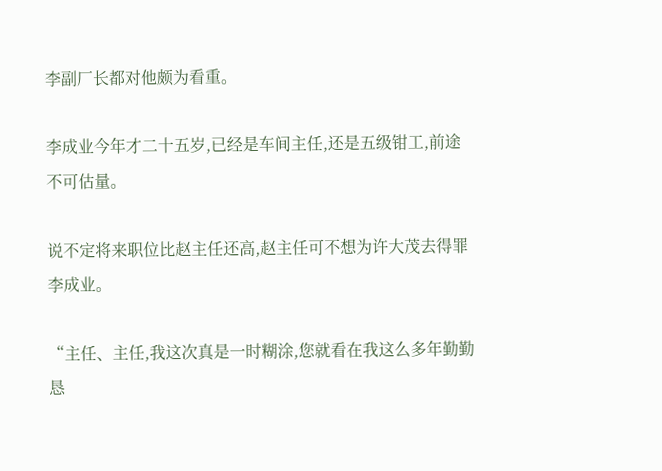李副厂长都对他颇为看重。

李成业今年才二十五岁,已经是车间主任,还是五级钳工,前途不可估量。

说不定将来职位比赵主任还高,赵主任可不想为许大茂去得罪李成业。

“主任、主任,我这次真是一时糊涂,您就看在我这么多年勤勤恳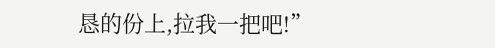恳的份上,拉我一把吧!”